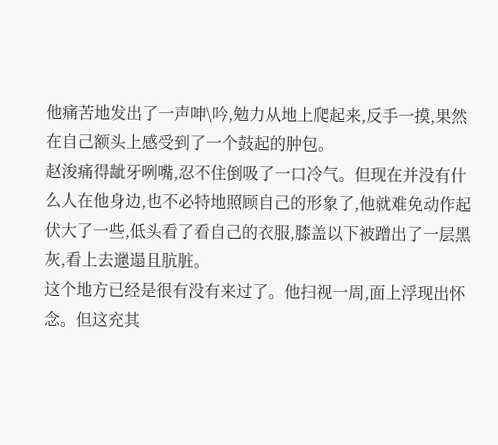他痛苦地发出了一声呻\吟,勉力从地上爬起来,反手一摸,果然在自己额头上感受到了一个鼓起的肿包。
赵浚痛得龇牙咧嘴,忍不住倒吸了一口冷气。但现在并没有什么人在他身边,也不必特地照顾自己的形象了,他就难免动作起伏大了一些,低头看了看自己的衣服,膝盖以下被蹭出了一层黑灰,看上去邋遢且肮脏。
这个地方已经是很有没有来过了。他扫视一周,面上浮现出怀念。但这充其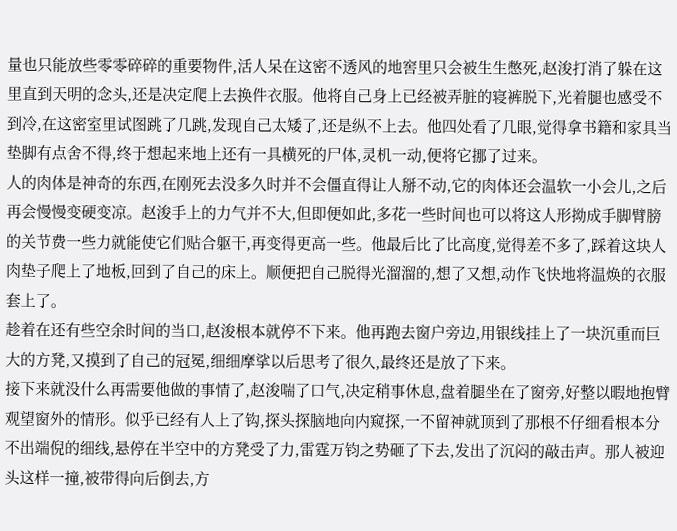量也只能放些零零碎碎的重要物件,活人呆在这密不透风的地窖里只会被生生憋死,赵浚打消了躲在这里直到天明的念头,还是决定爬上去换件衣服。他将自己身上已经被弄脏的寝裤脱下,光着腿也感受不到冷,在这密室里试图跳了几跳,发现自己太矮了,还是纵不上去。他四处看了几眼,觉得拿书籍和家具当垫脚有点舍不得,终于想起来地上还有一具横死的尸体,灵机一动,便将它挪了过来。
人的肉体是神奇的东西,在刚死去没多久时并不会僵直得让人掰不动,它的肉体还会温软一小会儿,之后再会慢慢变硬变凉。赵浚手上的力气并不大,但即便如此,多花一些时间也可以将这人形拗成手脚臂膀的关节费一些力就能使它们贴合躯干,再变得更高一些。他最后比了比高度,觉得差不多了,踩着这块人肉垫子爬上了地板,回到了自己的床上。顺便把自己脱得光溜溜的,想了又想,动作飞快地将温焕的衣服套上了。
趁着在还有些空余时间的当口,赵浚根本就停不下来。他再跑去窗户旁边,用银线挂上了一块沉重而巨大的方凳,又摸到了自己的冠冕,细细摩挲以后思考了很久,最终还是放了下来。
接下来就没什么再需要他做的事情了,赵浚喘了口气,决定稍事休息,盘着腿坐在了窗旁,好整以暇地抱臂观望窗外的情形。似乎已经有人上了钩,探头探脑地向内窥探,一不留神就顶到了那根不仔细看根本分不出端倪的细线,悬停在半空中的方凳受了力,雷霆万钧之势砸了下去,发出了沉闷的敲击声。那人被迎头这样一撞,被带得向后倒去,方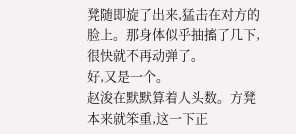凳随即旋了出来,猛击在对方的脸上。那身体似乎抽搐了几下,很快就不再动弹了。
好,又是一个。
赵浚在默默算着人头数。方凳本来就笨重,这一下正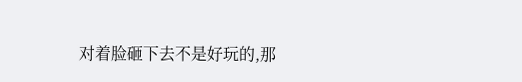对着脸砸下去不是好玩的,那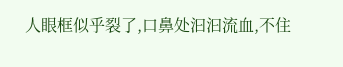人眼框似乎裂了,口鼻处汩汩流血,不住